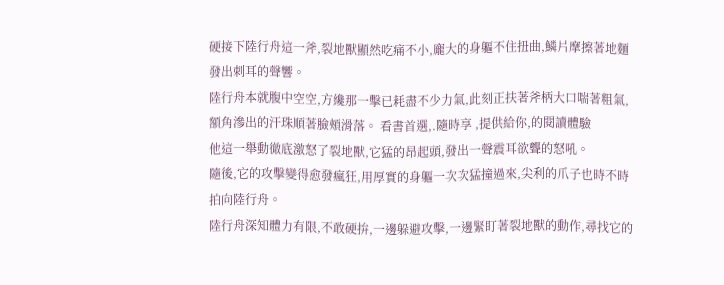硬接下陸行舟這一斧,裂地獸顯然吃痛不小,龐大的身軀不住扭曲,鱗片摩擦著地麵發出刺耳的聲響。
陸行舟本就腹中空空,方纔那一擊已耗盡不少力氣,此刻正扶著斧柄大口喘著粗氣,額角滲出的汗珠順著臉頰滑落。 看書首選,.隨時享 ,提供給你,的閱讀體驗
他這一舉動徹底激怒了裂地獸,它猛的昂起頭,發出一聲震耳欲聾的怒吼。
隨後,它的攻擊變得愈發瘋狂,用厚實的身軀一次次猛撞過來,尖利的爪子也時不時拍向陸行舟。
陸行舟深知體力有限,不敢硬拚,一邊躲避攻擊,一邊緊盯著裂地獸的動作,尋找它的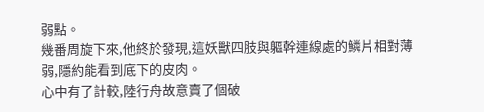弱點。
幾番周旋下來,他終於發現,這妖獸四肢與軀幹連線處的鱗片相對薄弱,隱約能看到底下的皮肉。
心中有了計較,陸行舟故意賣了個破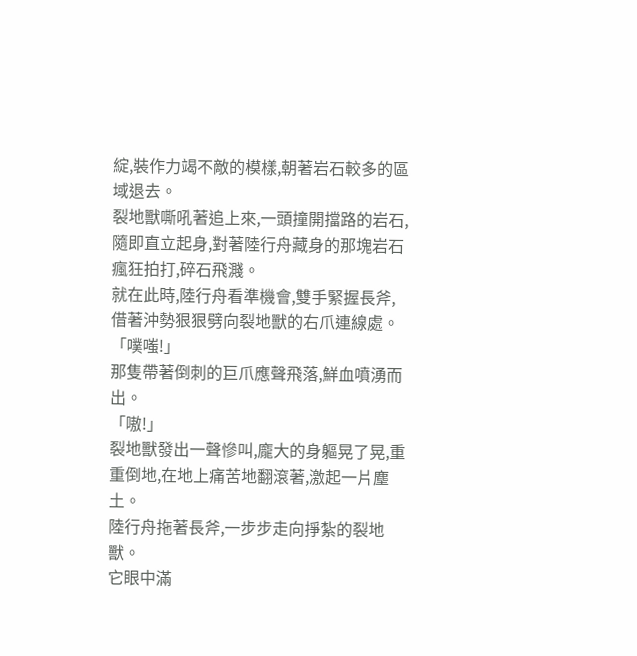綻,裝作力竭不敵的模樣,朝著岩石較多的區域退去。
裂地獸嘶吼著追上來,一頭撞開擋路的岩石,隨即直立起身,對著陸行舟藏身的那塊岩石瘋狂拍打,碎石飛濺。
就在此時,陸行舟看準機會,雙手緊握長斧,借著沖勢狠狠劈向裂地獸的右爪連線處。
「噗嗤!」
那隻帶著倒刺的巨爪應聲飛落,鮮血噴湧而出。
「嗷!」
裂地獸發出一聲慘叫,龐大的身軀晃了晃,重重倒地,在地上痛苦地翻滾著,激起一片塵土。
陸行舟拖著長斧,一步步走向掙紮的裂地獸。
它眼中滿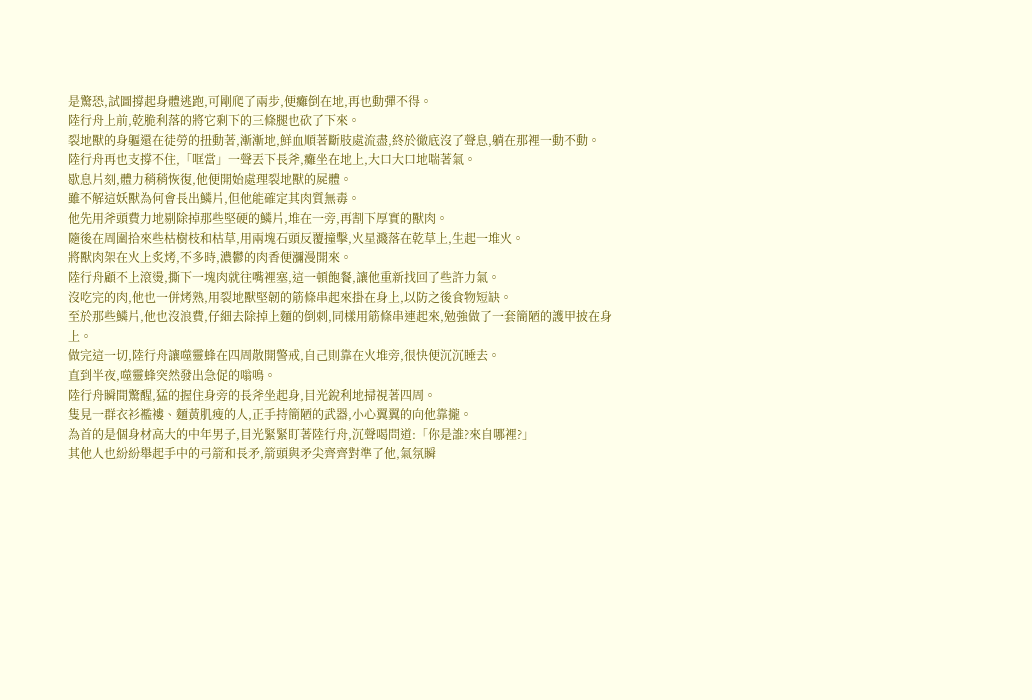是驚恐,試圖撐起身體逃跑,可剛爬了兩步,便癱倒在地,再也動彈不得。
陸行舟上前,乾脆利落的將它剩下的三條腿也砍了下來。
裂地獸的身軀還在徒勞的扭動著,漸漸地,鮮血順著斷肢處流盡,終於徹底沒了聲息,躺在那裡一動不動。
陸行舟再也支撐不住,「哐當」一聲丟下長斧,癱坐在地上,大口大口地喘著氣。
歇息片刻,體力稍稍恢復,他便開始處理裂地獸的屍體。
雖不解這妖獸為何會長出鱗片,但他能確定其肉質無毒。
他先用斧頭費力地剔除掉那些堅硬的鱗片,堆在一旁,再割下厚實的獸肉。
隨後在周圍拾來些枯樹枝和枯草,用兩塊石頭反覆撞擊,火星濺落在乾草上,生起一堆火。
將獸肉架在火上炙烤,不多時,濃鬱的肉香便瀰漫開來。
陸行舟顧不上滾燙,撕下一塊肉就往嘴裡塞,這一頓飽餐,讓他重新找回了些許力氣。
沒吃完的肉,他也一併烤熟,用裂地獸堅韌的筋條串起來掛在身上,以防之後食物短缺。
至於那些鱗片,他也沒浪費,仔細去除掉上麵的倒刺,同樣用筋條串連起來,勉強做了一套簡陋的護甲披在身上。
做完這一切,陸行舟讓噬靈蜂在四周散開警戒,自己則靠在火堆旁,很快便沉沉睡去。
直到半夜,噬靈蜂突然發出急促的嗡鳴。
陸行舟瞬間驚醒,猛的握住身旁的長斧坐起身,目光銳利地掃視著四周。
隻見一群衣衫襤褸、麵黃肌瘦的人,正手持簡陋的武器,小心翼翼的向他靠攏。
為首的是個身材高大的中年男子,目光緊緊盯著陸行舟,沉聲喝問道:「你是誰?來自哪裡?」
其他人也紛紛舉起手中的弓箭和長矛,箭頭與矛尖齊齊對準了他,氣氛瞬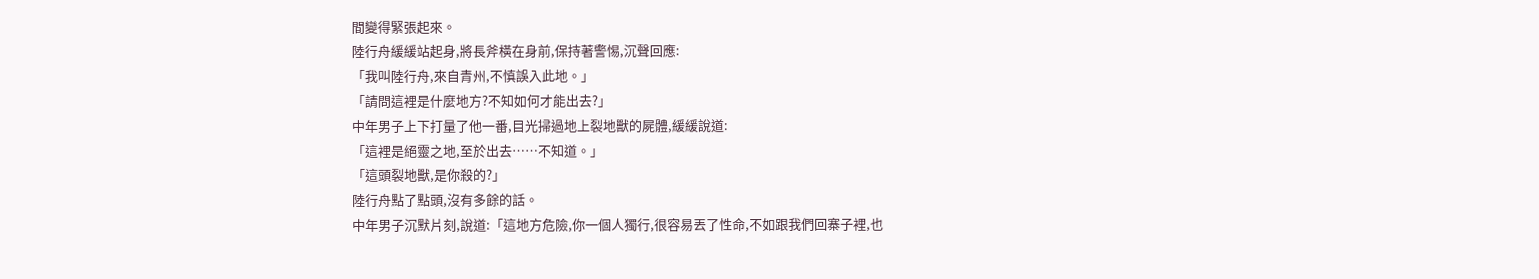間變得緊張起來。
陸行舟緩緩站起身,將長斧橫在身前,保持著警惕,沉聲回應:
「我叫陸行舟,來自青州,不慎誤入此地。」
「請問這裡是什麼地方?不知如何才能出去?」
中年男子上下打量了他一番,目光掃過地上裂地獸的屍體,緩緩說道:
「這裡是絕靈之地,至於出去……不知道。」
「這頭裂地獸,是你殺的?」
陸行舟點了點頭,沒有多餘的話。
中年男子沉默片刻,說道:「這地方危險,你一個人獨行,很容易丟了性命,不如跟我們回寨子裡,也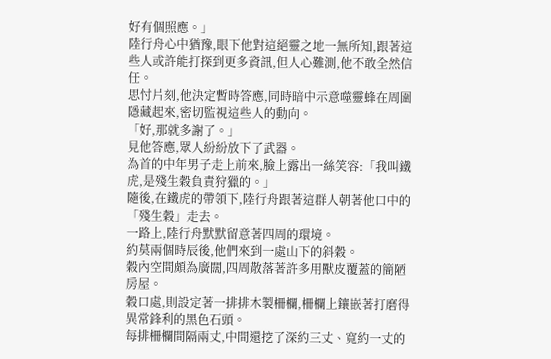好有個照應。」
陸行舟心中猶豫,眼下他對這絕靈之地一無所知,跟著這些人或許能打探到更多資訊,但人心難測,他不敢全然信任。
思忖片刻,他決定暫時答應,同時暗中示意噬靈蜂在周圍隱藏起來,密切監視這些人的動向。
「好,那就多謝了。」
見他答應,眾人紛紛放下了武器。
為首的中年男子走上前來,臉上露出一絲笑容:「我叫鐵虎,是殘生穀負責狩獵的。」
隨後,在鐵虎的帶領下,陸行舟跟著這群人朝著他口中的「殘生穀」走去。
一路上,陸行舟默默留意著四周的環境。
約莫兩個時辰後,他們來到一處山下的斜穀。
穀內空間頗為廣闊,四周散落著許多用獸皮覆蓋的簡陋房屋。
穀口處,則設定著一排排木製柵欄,柵欄上鑲嵌著打磨得異常鋒利的黑色石頭。
每排柵欄間隔兩丈,中間還挖了深約三丈、寬約一丈的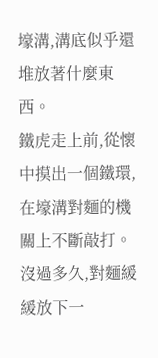壕溝,溝底似乎還堆放著什麼東西。
鐵虎走上前,從懷中摸出一個鐵環,在壕溝對麵的機關上不斷敲打。
沒過多久,對麵緩緩放下一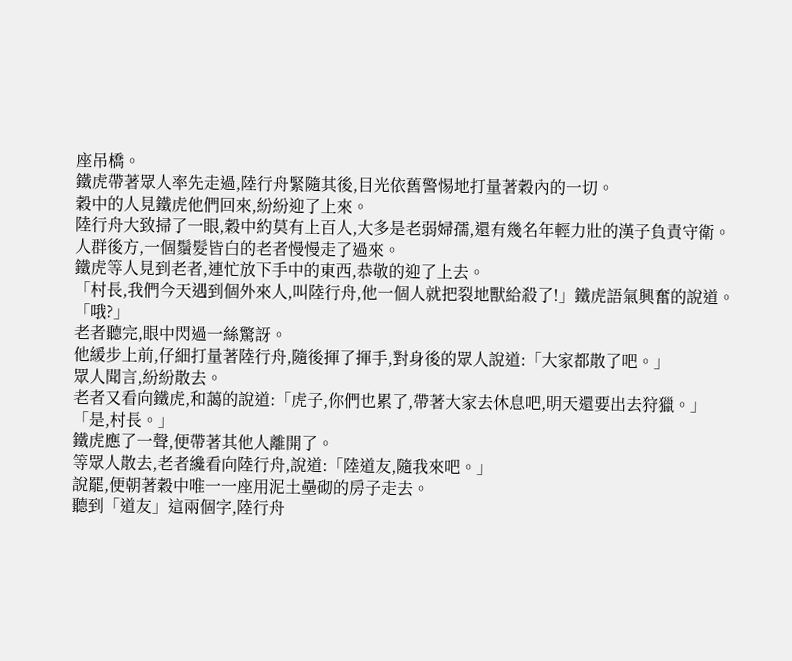座吊橋。
鐵虎帶著眾人率先走過,陸行舟緊隨其後,目光依舊警惕地打量著穀內的一切。
穀中的人見鐵虎他們回來,紛紛迎了上來。
陸行舟大致掃了一眼,穀中約莫有上百人,大多是老弱婦孺,還有幾名年輕力壯的漢子負責守衛。
人群後方,一個鬚髮皆白的老者慢慢走了過來。
鐵虎等人見到老者,連忙放下手中的東西,恭敬的迎了上去。
「村長,我們今天遇到個外來人,叫陸行舟,他一個人就把裂地獸給殺了!」鐵虎語氣興奮的說道。
「哦?」
老者聽完,眼中閃過一絲驚訝。
他緩步上前,仔細打量著陸行舟,隨後揮了揮手,對身後的眾人說道:「大家都散了吧。」
眾人聞言,紛紛散去。
老者又看向鐵虎,和藹的說道:「虎子,你們也累了,帶著大家去休息吧,明天還要出去狩獵。」
「是,村長。」
鐵虎應了一聲,便帶著其他人離開了。
等眾人散去,老者纔看向陸行舟,說道:「陸道友,隨我來吧。」
說罷,便朝著穀中唯一一座用泥土壘砌的房子走去。
聽到「道友」這兩個字,陸行舟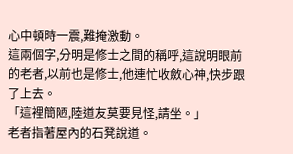心中頓時一震,難掩激動。
這兩個字,分明是修士之間的稱呼,這說明眼前的老者,以前也是修士,他連忙收斂心神,快步跟了上去。
「這裡簡陋,陸道友莫要見怪,請坐。」
老者指著屋內的石凳說道。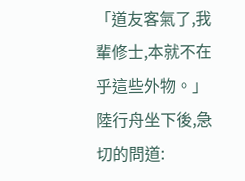「道友客氣了,我輩修士,本就不在乎這些外物。」
陸行舟坐下後,急切的問道: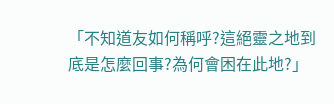「不知道友如何稱呼?這絕靈之地到底是怎麼回事?為何會困在此地?」